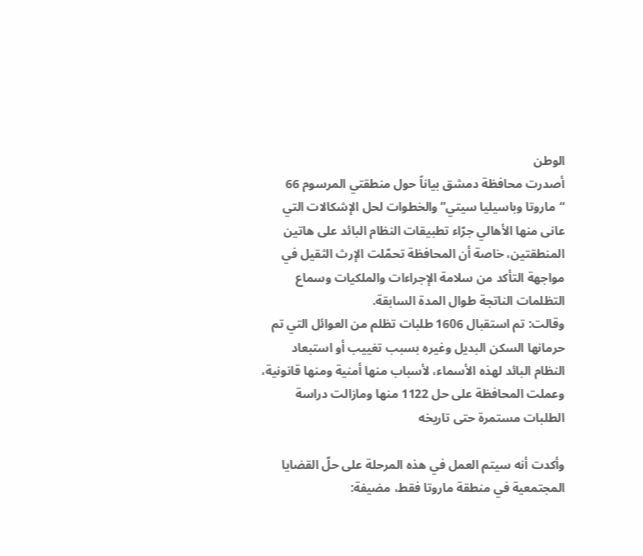الوطن
أصدرت محافظة دمشق بياناً حول منطقتي المرسوم 66 “ماروتا وباسيليا سيتي” والخطوات لحل الإشكالات التي عانى منها الأهالي جرّاء تطبيقات النظام البائد على هاتين المنطقتين، خاصة أن المحافظة تحمّلت الإرث الثقيل في مواجهة التأكد من سلامة الإجراءات والملكيات وسماع التظلمات الناتجة طوال المدة السابقة.
وقالت: تم استقبال 1606 طلبات تظلم من العوائل التي تم حرمانها السكن البديل وغيره بسبب تغييب أو استبعاد النظام البائد لهذه الأسماء، لأسباب منها أمنية ومنها قانونية، وعملت المحافظة على حل 1122 منها ومازالت دراسة الطلبات مستمرة حتى تاريخه

وأكدت أنه سيتم العمل في هذه المرحلة على حلّ القضايا المجتمعية في منطقة ماروتا فقط، مضيفة: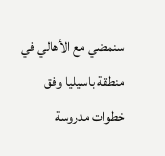سنمضي مع الأهالي في منطقة باسيليا وفق خطوات مدروسة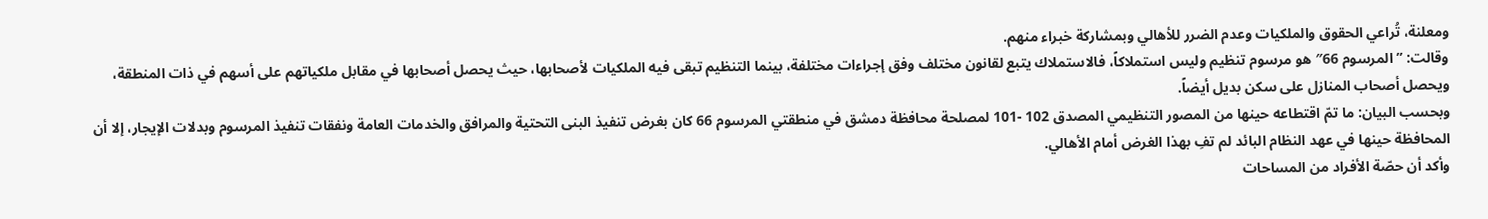ومعلنة، تُراعي الحقوق والملكيات وعدم الضرر للأهالي وبمشاركة خبراء منهم.
وقالت: ” المرسوم 66″ هو مرسوم تنظيم وليس استملاكاً، فالاستملاك يتبع لقانون مختلف وفق إجراءات مختلفة، بينما التنظيم تبقى فيه الملكيات لأصحابها، حيث يحصل أصحابها في مقابل ملكياتهم على أسهم في ذات المنطقة، ويحصل أصحاب المنازل على سكن بديل أيضاً.
وبحسب البيان: ما تمّ اقتطاعه حينها من المصور التنظيمي المصدق 102 -101 لمصلحة محافظة دمشق في منطقتي المرسوم 66 كان بغرض تنفيذ البنى التحتية والمرافق والخدمات العامة ونفقات تنفيذ المرسوم وبدلات الإيجار، إلا أن المحافظة حينها في عهد النظام البائد لم تفِ بهذا الغرض أمام الأهالي.
وأكد أن حصّة الأفراد من المساحات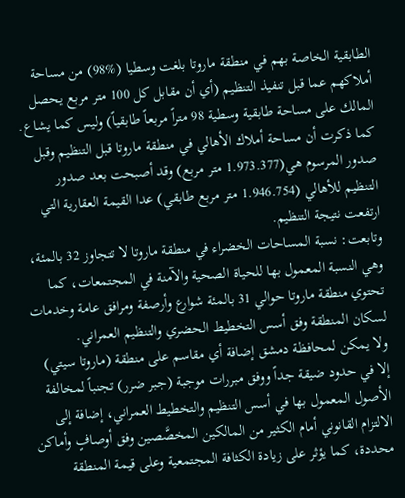الطابقية الخاصة بهم في منطقة ماروتا بلغت وسطيا (%98) من مساحة أملاكهم عما قبل تنفيذ التنظيم (أي أن مقابل كل 100 متر مربع يحصل المالك على مساحة طابقية وسطية 98 متراً مربعاً طابقياً) وليس كما يشاع.
كما ذكرت أن مساحة أملاك الأهالي في منطقة ماروتا قبل التنظيم وقبل صدور المرسوم هي(1.973.377 متر مربع) وقد أصبحت بعد صدور التنظيم للأهالي (1.946.754 متر مربع طابقي) عدا القيمة العقارية التي ارتفعت نتيجة التنظيم.
وتابعت: نسبة المساحات الخضراء في منطقة ماروتا لا تتجاوز 32 بالمئة، وهي النسبة المعمول بها للحياة الصحية والآمنة في المجتمعات، كما تحتوي منطقة ماروتا حوالي 31 بالمئة شوارع وأرصفة ومرافق عامة وخدمات لسكان المنطقة وفق أسس التخطيط الحضري والتنظيم العمراني.
ولا يمكن لمحافظة دمشق إضافة أي مقاسم على منطقة (ماروتا سيتي) إلا في حدود ضيقة جداً ووفق مبررات موجبة (جبر ضرر) تجنباً لمخالفة الأصول المعمول بها في أسس التنظيم والتخطيط العمراني، إضافة إلى الالتزام القانوني أمام الكثير من المالكين المخصَّصين وفق أوصافٍ وأماكن محددة، كما يؤثر على زيادة الكثافة المجتمعية وعلى قيمة المنطقة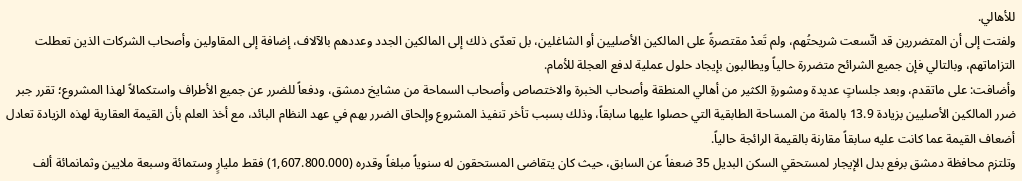للأهالي.
ولفتت إلى أن المتضررين قد اتّسعت شريحتُهم، ولم تَعدْ مقتصرةً على المالكين الأصليين أو الشاغلين، بل تعدّى ذلك إلى المالكين الجدد وعددهم بالآلاف، إضافة إلى المقاولين وأصحاب الشركات الذين تعطلت التزاماتهم، وبالتالي فإن جميع الشرائح متضررة حالياً ويطالبون بإيجاد حلول عملية لدفع العجلة للأمام.
وأضافت: على ماتقدم، وبعد جلساتٍ عديدة ومشورةِ الكثير من أهالي المنطقة وأصحاب الخبرة والاختصاص وأصحاب السماحة من مشايخ دمشق، ودفعاً للضرر عن جميع الأطراف واستكمالاً لهذا المشروع؛ تقرر جبر ضرر المالكين الأصليين بزيادة 13.9 بالمئة من المساحة الطابقية التي حصلوا عليها سابقاً، وذلك بسبب تأخر تنفيذ المشروع وإلحاق الضرر بهم في عهد النظام البائد، مع أخذ العلم بأن القيمة العقارية لهذه الزيادة تعادل أضعاف القيمة عما كانت عليه سابقاً مقارنة بالقيمة الرائجة حالياً.
وتلتزم محافظة دمشق برفع بدل الإيجار لمستحقي السكن البديل 35 ضعفاً عن السابق، حيث كان يتقاضى المستحقون له سنوياً مبلغاً وقدره (1,607.800.000) فقط مليارٍ وستمائة وسبعة ملايين وثمانمائة ألف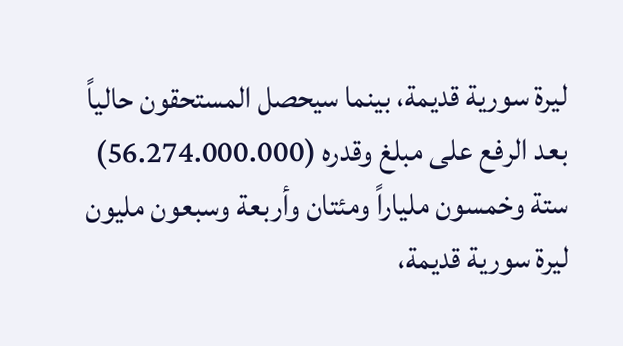ليرة سورية قديمة، بينما سيحصل المستحقون حالياً بعد الرفع على مبلغ وقدره (56.274.000.000) ستة وخمسون ملياراً ومئتان وأربعة وسبعون مليون ليرة سورية قديمة،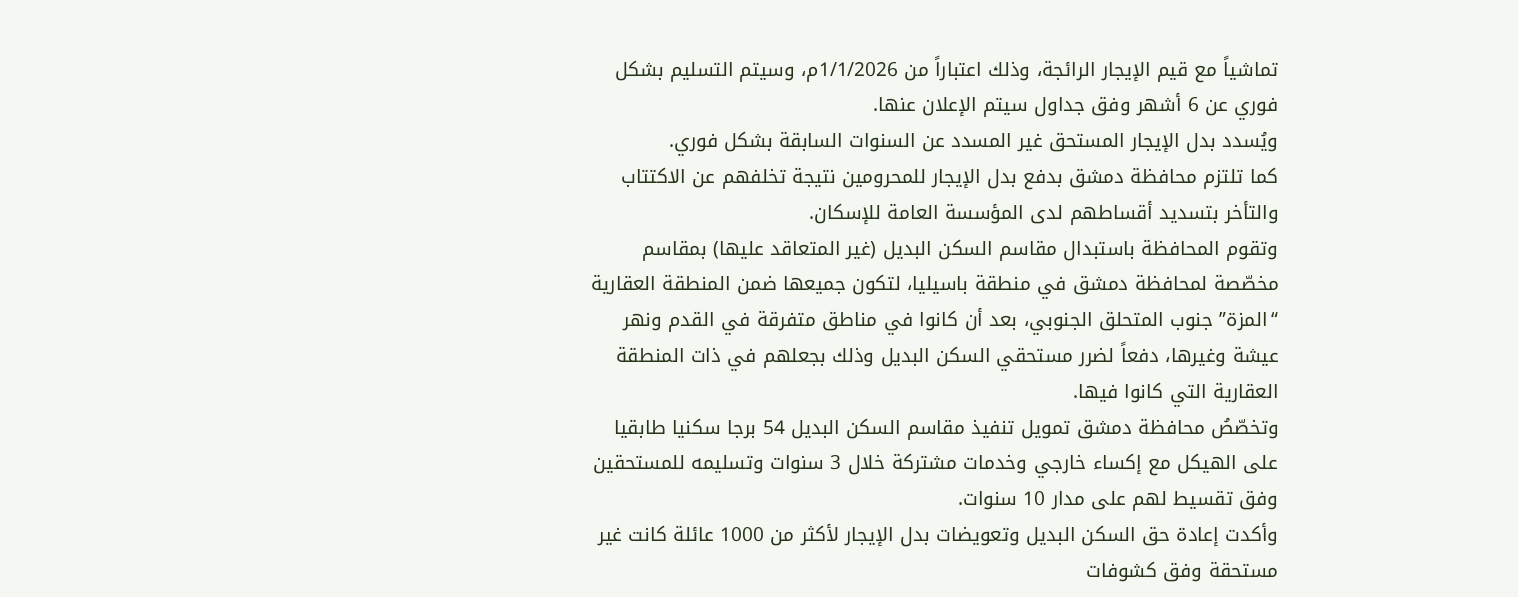تماشياً مع قيم الإيجار الرائجة، وذلك اعتباراً من 1/1/2026م، وسيتم التسليم بشكل فوري عن 6 أشهر وفق جداول سيتم الإعلان عنها.
ويُسدد بدل الإيجار المستحق غير المسدد عن السنوات السابقة بشكل فوري.
كما تلتزم محافظة دمشق بدفع بدل الإيجار للمحرومين نتيجة تخلفهم عن الاكتتاب والتأخر بتسديد أقساطهم لدى المؤسسة العامة للإسكان.
وتقوم المحافظة باستبدال مقاسم السكن البديل (غير المتعاقد عليها) بمقاسم مخصّصة لمحافظة دمشق في منطقة باسيليا، لتكون جميعها ضمن المنطقة العقارية “المزة” جنوب المتحلق الجنوبي، بعد أن كانوا في مناطق متفرقة في القدم ونهر عيشة وغيرها، دفعاً لضرر مستحقي السكن البديل وذلك بجعلهم في ذات المنطقة العقارية التي كانوا فيها.
وتخصّصُ محافظة دمشق تمويل تنفيذ مقاسم السكن البديل 54 برجا سكنيا طابقيا على الهيكل مع إكساء خارجي وخدمات مشتركة خلال 3 سنوات وتسليمه للمستحقين وفق تقسيط لهم على مدار 10 سنوات.
وأكدت إعادة حق السكن البديل وتعويضات بدل الإيجار لأكثر من 1000 عائلة كانت غير مستحقة وفق كشوفات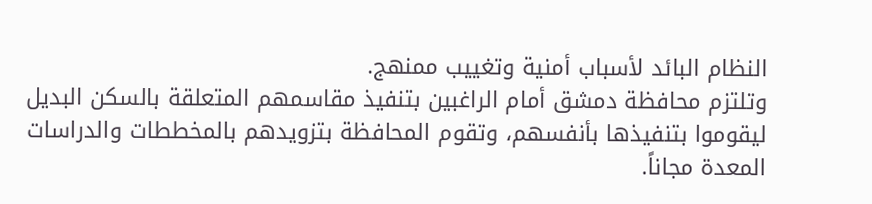النظام البائد لأسباب أمنية وتغييب ممنهج.
وتلتزم محافظة دمشق أمام الراغبين بتنفيذ مقاسمهم المتعلقة بالسكن البديل ليقوموا بتنفيذها بأنفسهم، وتقوم المحافظة بتزويدهم بالمخططات والدراسات المعدة مجاناً.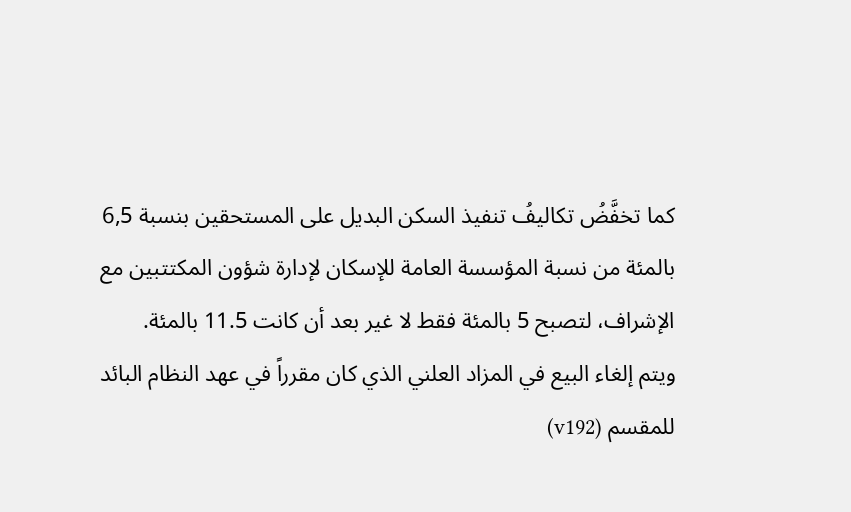كما تخفَّضُ تكاليفُ تنفيذ السكن البديل على المستحقين بنسبة 6,5 بالمئة من نسبة المؤسسة العامة للإسكان لإدارة شؤون المكتتبين مع الإشراف، لتصبح 5 بالمئة فقط لا غير بعد أن كانت 11.5 بالمئة.
ويتم إلغاء البيع في المزاد العلني الذي كان مقرراً في عهد النظام البائد للمقسم (v192)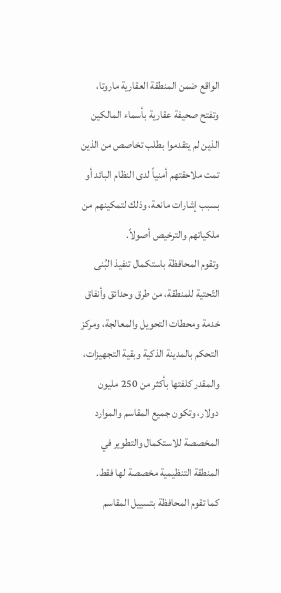الواقع ضمن المنطقة العقارية ماروتا، وتفتح صحيفة عقارية بأسماء المالكين الذين لم يتقدموا بطلب تخاصص من الذين تمت ملاحقتهم أمنياً لدى النظام البائد أو بسبب إشارات مانعة، وذلك لتمكينهم من ملكياتهم والترخيص أصولاً.
وتقوم المحافظة باستكمال تنفيذ البُنى التّحتية للمنطقة، من طرق وحدائق وأنفاق خدمة ومحطات التحويل والمعالجة، ومركز التحكم بالمدينة الذكية وبقية التجهيزات، والمقدر كلفتها بأكثر من 250 مليون دولار، وتكون جميع المقاسم والموارد المخصصة للاستكمال والتطوير في المنطقة التنظيمية مخصصة لها فقط.
كما تقوم المحافظة بتسييل المقاسم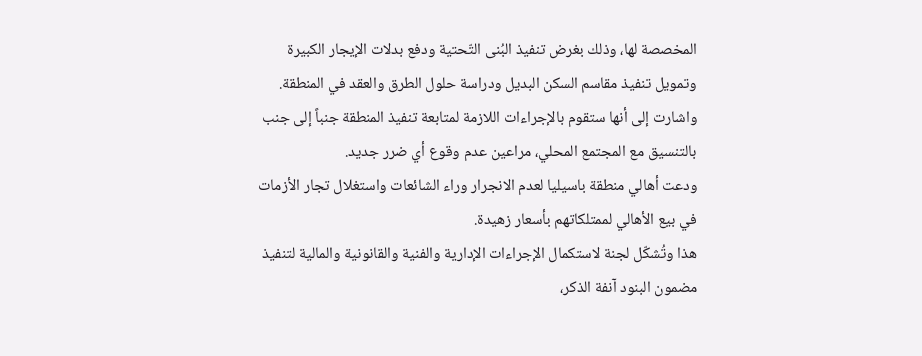المخصصة لها، وذلك بغرض تنفيذ البُنى التّحتية ودفع بدلات الإيجار الكبيرة وتمويل تنفيذ مقاسم السكن البديل ودراسة حلول الطرق والعقد في المنطقة.
واشارت إلى أنها ستقوم بالإجراءات اللازمة لمتابعة تنفيذ المنطقة جنباً إلى جنب بالتنسيق مع المجتمع المحلي، مراعين عدم وقوع أي ضرر جديد.
ودعت أهالي منطقة باسيليا لعدم الانجرار وراء الشائعات واستغلال تجار الأزمات في بيع الأهالي لممتلكاتهم بأسعار زهيدة.
هذا وتُشكّل لجنة لاستكمال الإجراءات الإدارية والفنية والقانونية والمالية لتنفيذ مضمون البنود آنفة الذكر،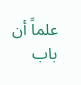علماً أن باب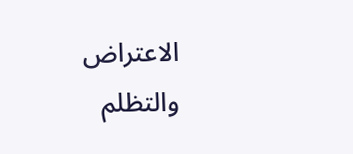الاعتراض والتظلم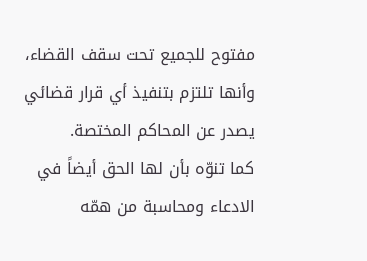مفتوح للجميع تحت سقف القضاء، وأنها تلتزم بتنفيذ أي قرار قضائي يصدر عن المحاكم المختصة.
كما تنوّه بأن لها الحق أيضاً في الادعاء ومحاسبة من همّه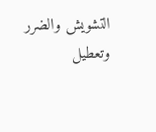التشويش والضرر وتعطيل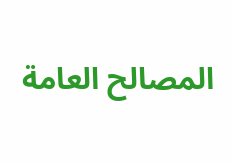المصالح العامة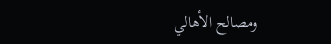ومصالح الأهالي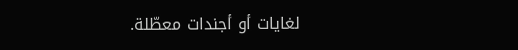لغايات أو أجندات معطّلة.